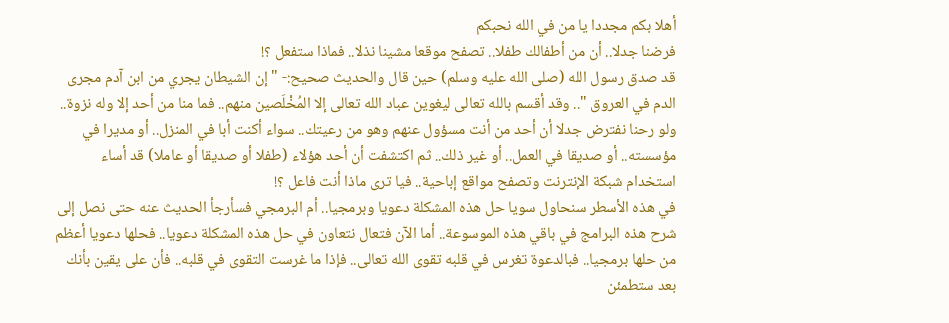أهلا بكم مجددا يا من في الله نحبكم
فرضنا جدلا.. أن من أطفالك طفلا.. تصفح موقعا مشينا نذلا.. فماذا ستفعل ؟!
قد صدق رسول الله (صلى الله عليه وسلم) حين قال والحديث صحيح:- " إن الشيطان يجري من ابن آدم مجرى الدم في العروق ".. وقد أقسم بالله تعالى ليغوين عباد الله تعالى إلا المُخْلَصين منهم.. فما منا من أحد إلا وله نزوة.. ولو رحنا نفترض جدلا أن أحد من أنت مسؤول عنهم وهو من رعيتك.. سواء أكنت أبا في المنزل.. أو مديرا في مؤسسته.. أو صديقا في العمل.. أو غير ذلك.. ثم اكتشفت أن أحد هؤلاء (طفلا أو صديقا أو عاملا) قد أساء استخدام شبكة الإنترنت وتصفح مواقع إباحية.. فيا ترى ماذا أنت فاعل ؟!
في هذه الأسطر سنحاول سويا حل هذه المشكلة دعويا وبرمجيا.. أم البرمجي فسأرجأ الحديث عنه حتى نصل إلى شرح هذه البرامج في باقي هذه الموسوعة.. أما الآن فتعال نتعاون في حل هذه المشكلة دعويا.. فحلها دعويا أعظم من حلها برمجيا.. فبالدعوة تغرس في قلبه تقوى الله تعالى.. فإذا ما غرست التقوى في قلبه.. فأن على يقين بأنك بعد ستطمئن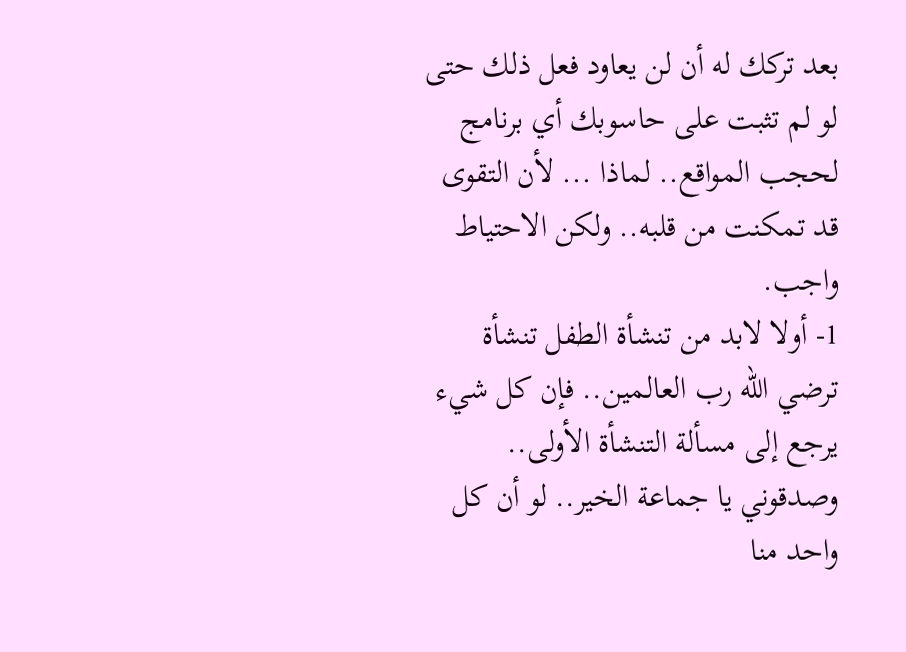بعد تركك له أن لن يعاود فعل ذلك حتى لو لم تثبت على حاسوبك أي برنامج لحجب المواقع.. لماذا ... لأن التقوى قد تمكنت من قلبه.. ولكن الاحتياط واجب.
1- أولا لابد من تنشأة الطفل تنشأة ترضي الله رب العالمين.. فإن كل شيء يرجع إلى مسألة التنشأة الأولى.. وصدقوني يا جماعة الخير.. لو أن كل واحد منا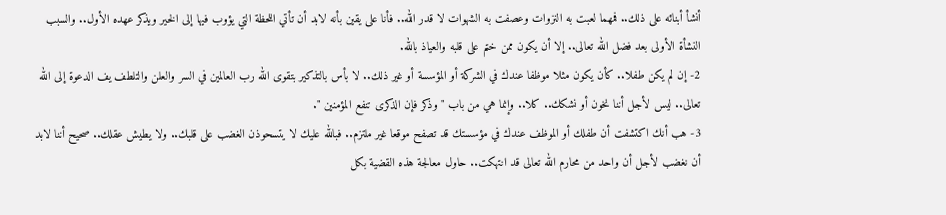أنشأ أبنائه على ذلك.. فمهما لعبت به النزوات وعصفت به الشهوات لا قدر الله.. فأنا على يقين بأنه لابد أن تأتي اللحظة التي يؤوب فيها إلى الخير ويذكر عهده الأول.. والسبب النشأة الأولى بعد فضل الله تعالى.. إلا أن يكون ممن ختم على قلبه والعياذ بالله.
2- إن لم يكن طفلا.. كأن يكون مثلا موظفا عندك في الشركة أو المؤسسة أو غير ذلك.. لا بأس بالتذكير بتقوى الله رب العالمين في السر والعلن والتلطف يف الدعوة إلى الله تعالى.. ليس لأجل أننا نخون أو نشكك.. كلا.. وإنما هي من باب " وذكر فإن الذكرى تنفع المؤمنين ".
3- هب أنك اكتشفت أن طفلك أو الموظف عندك في مؤسستك قد تصفح موقعا غير ملتزم.. فبالله عليك لا يتسحوذن الغضب على قلبك.. ولا يطيش عقلك.. صحيح أننا لابد أن نغضب لأجل أن واحد من محارم الله تعالى قد انتهكت.. حاول معالجة هذه القضية بكل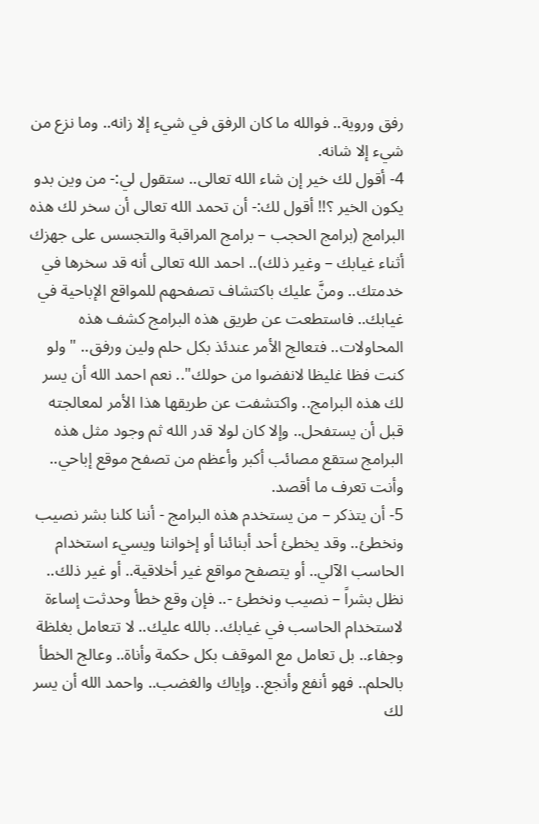رفق وروية.. فوالله ما كان الرفق في شيء إلا زانه.. وما نزع من شيء إلا شانه.
4- أقول لك خير إن شاء الله تعالى.. ستقول لي:- من وين بدو يكون الخير ؟!! أقول لك:- أن تحمد الله تعالى أن سخر لك هذه البرامج (برامج الحجب – برامج المراقبة والتجسس على جهزك أثناء غيابك – وغير ذلك).. احمد الله تعالى أنه قد سخرها في خدمتك.. ومنَّ عليك باكتشاف تصفحهم للمواقع الإباحية في غيابك.. فاستطعت عن طريق هذه البرامج كشف هذه المحاولات.. فتعالج الأمر عندئذ بكل حلم ولين ورفق.. "ولو كنت فظا غليظا لانفضوا من حولك".. نعم احمد الله أن يسر لك هذه البرامج.. واكتشفت عن طريقها هذا الأمر لمعالجته قبل أن يستفحل.. وإلا كان لولا قدر الله ثم وجود مثل هذه البرامج ستقع مصائب أكبر وأعظم من تصفح موقع إباحي.. وأنت تعرف ما أقصد.
5- أن يتذكر – من يستخدم هذه البرامج - أننا كلنا بشر نصيب ونخطئ.. وقد يخطئ أحد أبنائنا أو إخواننا ويسيء استخدام الحاسب الآلي.. أو يتصفح مواقع غير أخلاقية.. أو غير ذلك.. نظل بشراً – نصيب ونخطئ -.. فإن وقع خطأ وحدثت إساءة لاستخدام الحاسب في غيابك.. بالله عليك.. لا تتعامل بغلظة وجفاء.. بل تعامل مع الموقف بكل حكمة وأناة.. وعالج الخطأ بالحلم.. فهو أنفع وأنجع.. وإياك والغضب.. واحمد الله أن يسر لك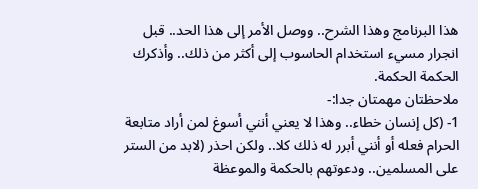هذا البرنامج وهذا الشرح.. ووصل الأمر إلى هذا الحد.. قبل انجرار مسيء استخدام الحاسوب إلى أكثر من ذلك.. وأذكرك الحكمة الحكمة.
ملاحظتان مهمتان جدا:-
1- (كل إنسان خطاء.. وهذا لا يعني أنني أسوغ لمن أراد متابعة الحرام فعله أو أنني أبرر له ذلك كلا.. ولكن احذر (لابد من الستر على المسلمين.. ودعوتهم بالحكمة والموعظة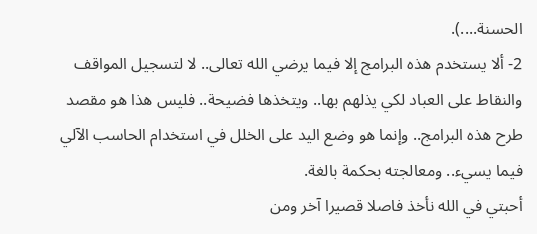الحسنة....).
2- ألا يستخدم هذه البرامج إلا فيما يرضي الله تعالى.. لا لتسجيل المواقف والنقاط على العباد لكي يذلهم بها.. ويتخذها فضيحة.. فليس هذا هو مقصد طرح هذه البرامج.. وإنما هو وضع اليد على الخلل في استخدام الحاسب الآلي فيما يسيء.. ومعالجته بحكمة بالغة.
أحبتي في الله نأخذ فاصلا قصيرا آخر ومن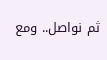ثم نواصل.. ومع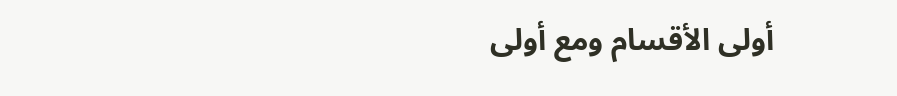أولى الأقسام ومع أولى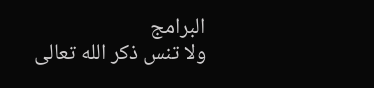البرامج
ولا تنس ذكر الله تعالى